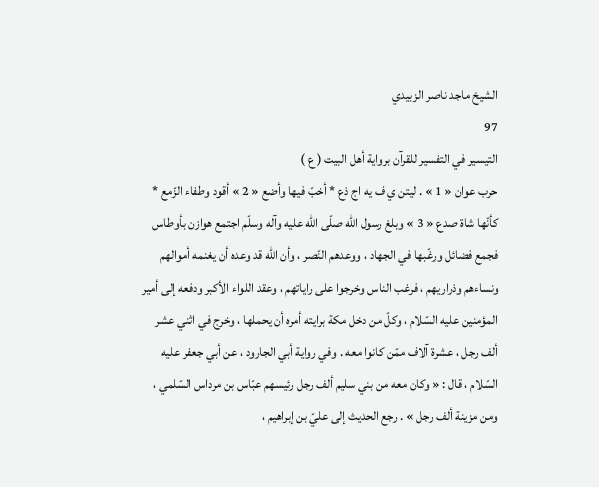الشيخ ماجد ناصر الزبيدي
97
التيسير في التفسير للقرآن برواية أهل البيت ( ع )
حرب عوان « 1 » . ليتن ي ف يه اج ذع * أخبّ فيها وأضع « 2 » أقود وطفاء الزّمع * كأنّها شاة صدع « 3 » وبلغ رسول اللّه صلّى اللّه عليه وآله وسلّم اجتمع هوازن بأوطاس فجمع فضائل ورغّبها في الجهاد ، ووعدهم النّصر ، وأن اللّه قد وعده أن يغنمه أموالهم ونساءهم وذراريهم ، فرغب الناس وخرجوا على راياتهم ، وعقد اللواء الأكبر ودفعه إلى أمير المؤمنين عليه السّلام ، وكلّ من دخل مكة برايته أمره أن يحملها ، وخرج في اثني عشر ألف رجل ، عشرة آلاف ممّن كانوا معه . وفي رواية أبي الجارود ، عن أبي جعفر عليه السّلام ، قال : « وكان معه من بني سليم ألف رجل رئيسهم عبّاس بن مرداس السّلمي ، ومن مزينة ألف رجل » . رجع الحديث إلى عليّ بن إبراهيم ،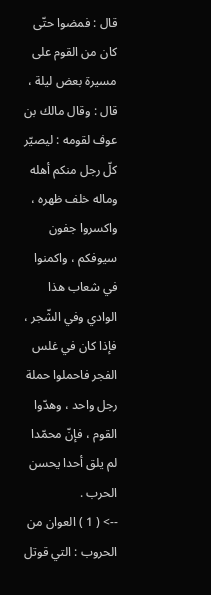قال : فمضوا حتّى كان من القوم على مسيرة بعض ليلة ، قال : وقال مالك بن عوف لقومه : ليصيّر كلّ رجل منكم أهله وماله خلف ظهره ، واكسروا جفون سيوفكم ، واكمنوا في شعاب هذا الوادي وفي الشّجر ، فإذا كان في غلس الفجر فاحملوا حملة رجل واحد ، وهدّوا القوم ، فإنّ محمّدا لم يلق أحدا يحسن الحرب .
--> ( 1 ) العوان من الحروب : التي قوتل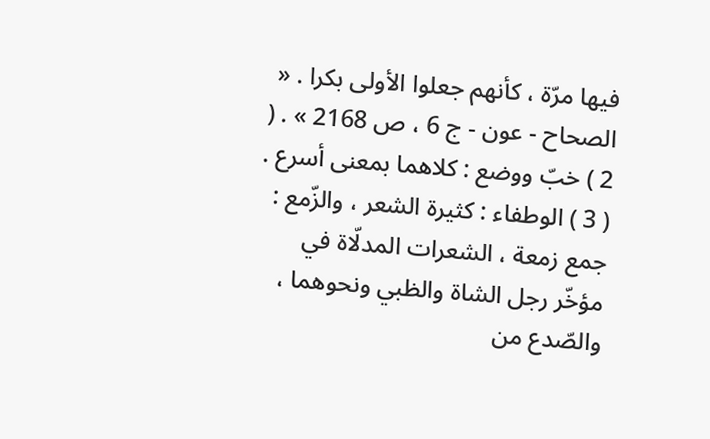فيها مرّة ، كأنهم جعلوا الأولى بكرا . « الصحاح - عون - ج 6 ، ص 2168 » . ( 2 ) خبّ ووضع : كلاهما بمعنى أسرع . ( 3 ) الوطفاء : كثيرة الشعر ، والزّمع : جمع زمعة ، الشعرات المدلّاة في مؤخّر رجل الشاة والظبي ونحوهما ، والصّدع من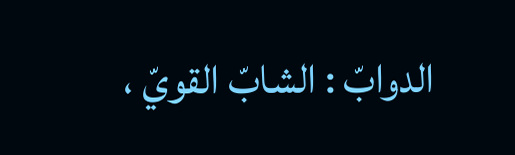الدوابّ : الشابّ القويّ ،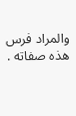والمراد فرس هذه صفاته .